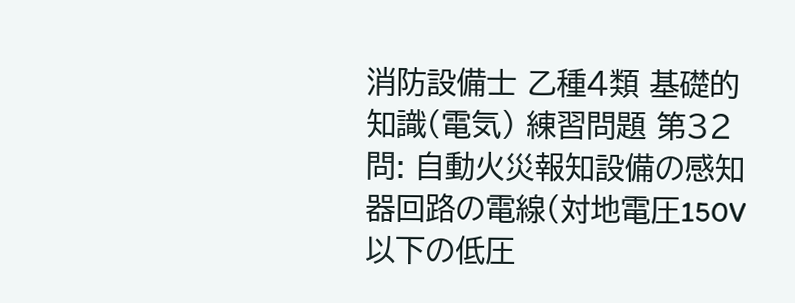消防設備士 乙種4類 基礎的知識(電気) 練習問題 第32問: 自動火災報知設備の感知器回路の電線(対地電圧150V以下の低圧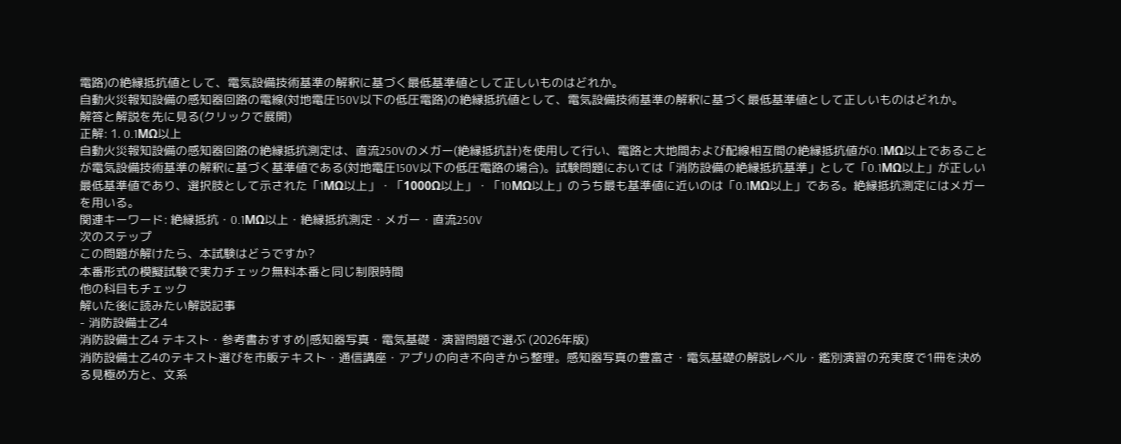電路)の絶縁抵抗値として、電気設備技術基準の解釈に基づく最低基準値として正しいものはどれか。
自動火災報知設備の感知器回路の電線(対地電圧150V以下の低圧電路)の絶縁抵抗値として、電気設備技術基準の解釈に基づく最低基準値として正しいものはどれか。
解答と解説を先に見る(クリックで展開)
正解: 1. 0.1MΩ以上
自動火災報知設備の感知器回路の絶縁抵抗測定は、直流250Vのメガー(絶縁抵抗計)を使用して行い、電路と大地間および配線相互間の絶縁抵抗値が0.1MΩ以上であることが電気設備技術基準の解釈に基づく基準値である(対地電圧150V以下の低圧電路の場合)。試験問題においては「消防設備の絶縁抵抗基準」として「0.1MΩ以上」が正しい最低基準値であり、選択肢として示された「1MΩ以上」・「1000Ω以上」・「10MΩ以上」のうち最も基準値に近いのは「0.1MΩ以上」である。絶縁抵抗測定にはメガーを用いる。
関連キーワード: 絶縁抵抗・0.1MΩ以上・絶縁抵抗測定・メガー・直流250V
次のステップ
この問題が解けたら、本試験はどうですか?
本番形式の模擬試験で実力チェック無料本番と同じ制限時間
他の科目もチェック
解いた後に読みたい解説記事
- 消防設備士乙4
消防設備士乙4 テキスト・参考書おすすめ|感知器写真・電気基礎・演習問題で選ぶ (2026年版)
消防設備士乙4のテキスト選びを市販テキスト・通信講座・アプリの向き不向きから整理。感知器写真の豊富さ・電気基礎の解説レベル・鑑別演習の充実度で1冊を決める見極め方と、文系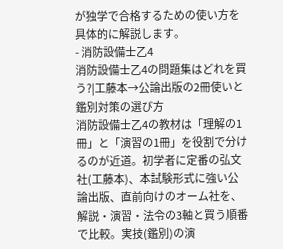が独学で合格するための使い方を具体的に解説します。
- 消防設備士乙4
消防設備士乙4の問題集はどれを買う?|工藤本→公論出版の2冊使いと鑑別対策の選び方
消防設備士乙4の教材は「理解の1冊」と「演習の1冊」を役割で分けるのが近道。初学者に定番の弘文社(工藤本)、本試験形式に強い公論出版、直前向けのオーム社を、解説・演習・法令の3軸と買う順番で比較。実技(鑑別)の演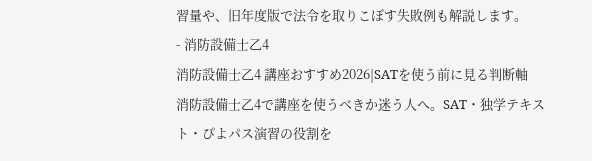習量や、旧年度版で法令を取りこぼす失敗例も解説します。
- 消防設備士乙4
消防設備士乙4 講座おすすめ2026|SATを使う前に見る判断軸
消防設備士乙4で講座を使うべきか迷う人へ。SAT・独学テキスト・ぴよパス演習の役割を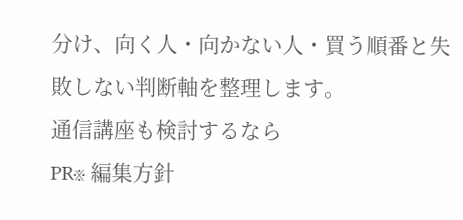分け、向く人・向かない人・買う順番と失敗しない判断軸を整理します。
通信講座も検討するなら
PR※ 編集方針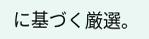に基づく厳選。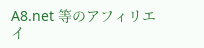A8.net 等のアフィリエイ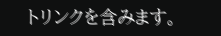トリンクを含みます。